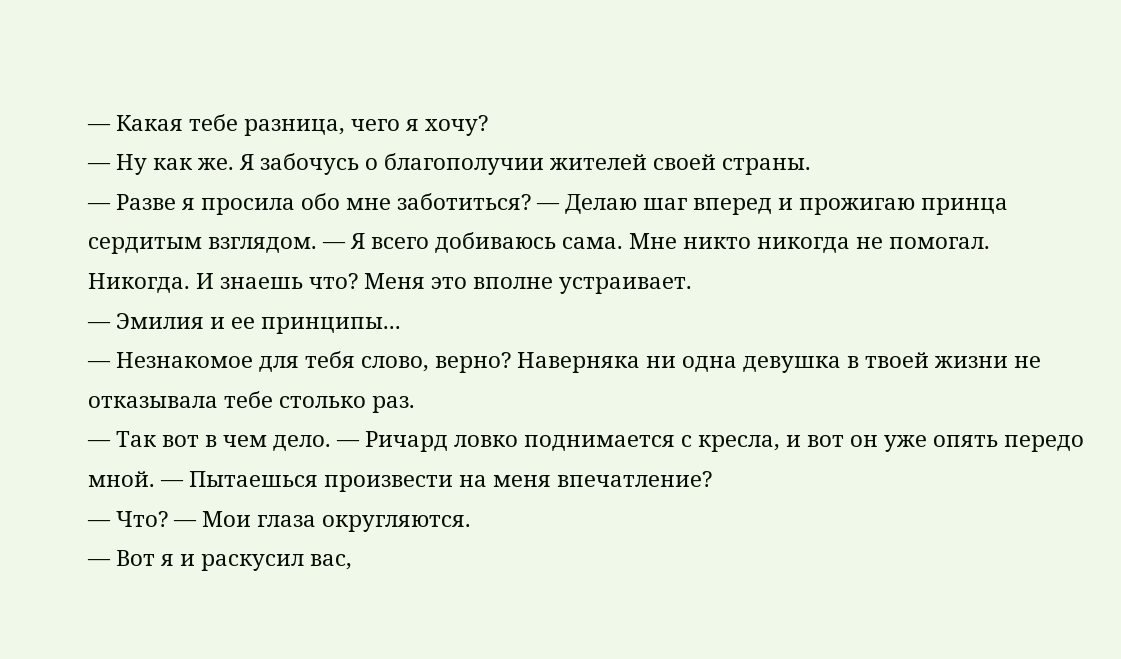— Какая тебе разница, чего я хочу?
— Ну как же. Я забочусь о благополучии жителей своей страны.
— Разве я просила обо мне заботиться? — Делаю шаг вперед и прожигаю принца сердитым взглядом. — Я всего добиваюсь сама. Мне никто никогда не помогал. Никогда. И знаешь что? Меня это вполне устраивает.
— Эмилия и ее принципы...
— Незнакомое для тебя слово, верно? Наверняка ни одна девушка в твоей жизни не отказывала тебе столько раз.
— Так вот в чем дело. — Ричард ловко поднимается с кресла, и вот он уже опять передо мной. — Пытаешься произвести на меня впечатление?
— Что? — Мои глаза округляются.
— Вот я и раскусил вас,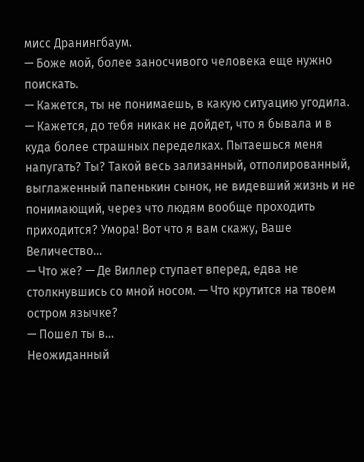мисс Дранингбаум.
— Боже мой, более заносчивого человека еще нужно поискать.
— Кажется, ты не понимаешь, в какую ситуацию угодила.
— Кажется, до тебя никак не дойдет, что я бывала и в куда более страшных переделках. Пытаешься меня напугать? Ты? Такой весь зализанный, отполированный, выглаженный папенькин сынок, не видевший жизнь и не понимающий, через что людям вообще проходить приходится? Умора! Вот что я вам скажу, Ваше Величество...
— Что же? — Де Виллер ступает вперед, едва не столкнувшись со мной носом. — Что крутится на твоем остром язычке?
— Пошел ты в…
Неожиданный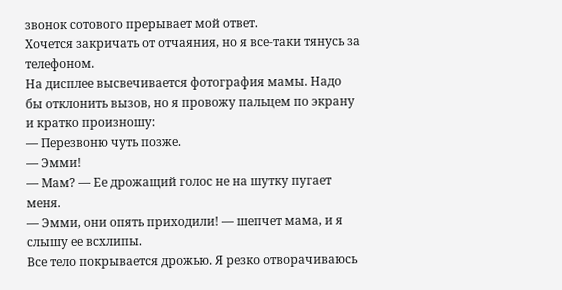звонок сотового прерывает мой ответ.
Хочется закричать от отчаяния, но я все-таки тянусь за телефоном.
На дисплее высвечивается фотография мамы. Надо бы отклонить вызов, но я провожу пальцем по экрану и кратко произношу:
— Перезвоню чуть позже.
— Эмми!
— Мам? — Ее дрожащий голос не на шутку пугает меня.
— Эмми, они опять приходили! — шепчет мама, и я слышу ее всхлипы.
Все тело покрывается дрожью. Я резко отворачиваюсь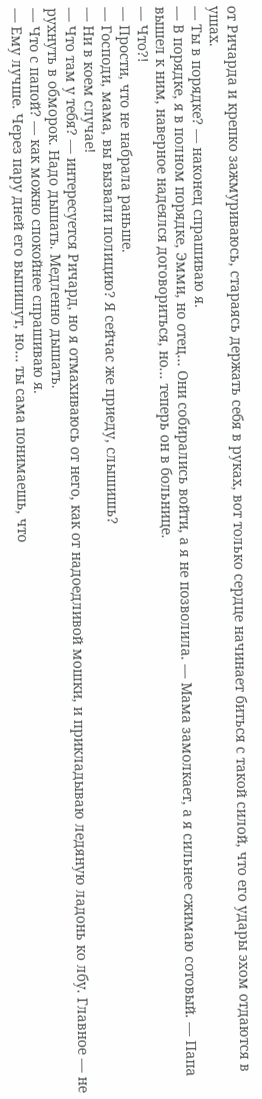от Ричарда и крепко зажмуриваюсь, стараясь держать себя в руках, вот только сердце начинает биться с такой силой, что его удары эхом отдаются в ушах.
— Ты в порядке? — наконец спрашиваю я.
— В порядке, я в полном порядке, Эмми, но отец… Они собирались войти, а я не позволила. — Мама замолкает, а я сильнее сжимаю сотовый. — Папа вышел к ним, наверное надеялся договориться, но... теперь он в больнице.
— Что?!
— Прости, что не набрала раньше.
— Господи, мама, вы вызвали полицию? Я сейчас же приеду, слышишь?
— Ни в коем случае!
— Что там у тебя? — интересуется Ричард, но я отмахиваюсь от него, как от надоедливой мошки, и прикладываю ледяную ладонь ко лбу. Главное — не рухнуть в обморок. Надо дышать. Медленно дышать.
— Что с папой? — как можно спокойнее спрашиваю я.
— Ему лучше. Через пару дней его выпишут, но… ты сама понимаешь, что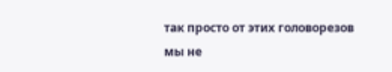так просто от этих головорезов мы не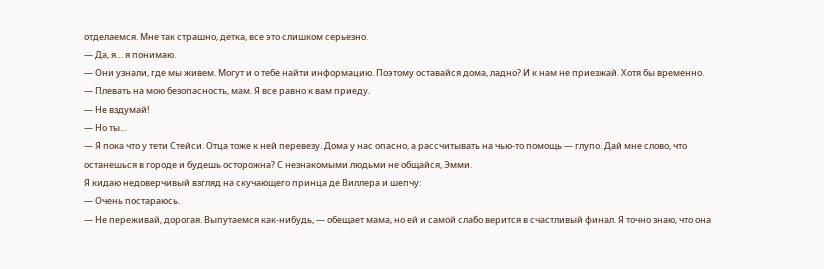отделаемся. Мне так страшно, детка, все это слишком серьезно.
— Да, я… я понимаю.
— Они узнали, где мы живем. Могут и о тебе найти информацию. Поэтому оставайся дома, ладно? И к нам не приезжай. Хотя бы временно.
— Плевать на мою безопасность, мам. Я все равно к вам приеду.
— Не вздумай!
— Но ты…
— Я пока что у тети Стейси. Отца тоже к ней перевезу. Дома у нас опасно, а рассчитывать на чью-то помощь — глупо. Дай мне слово, что останешься в городе и будешь осторожна? С незнакомыми людьми не общайся, Эмми.
Я кидаю недоверчивый взгляд на скучающего принца де Виллера и шепчу:
— Очень постараюсь.
— Не переживай, дорогая. Выпутаемся как-нибудь, — обещает мама, но ей и самой слабо верится в счастливый финал. Я точно знаю, что она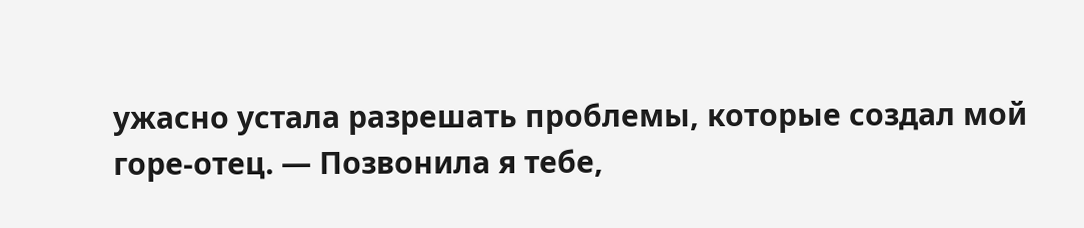ужасно устала разрешать проблемы, которые создал мой горе-отец. — Позвонила я тебе,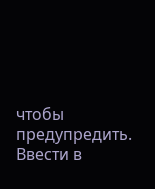чтобы предупредить. Ввести в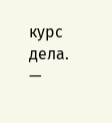курс дела.
—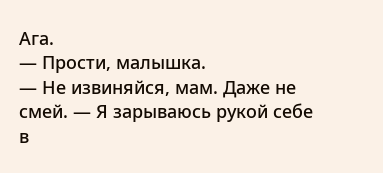Ага.
— Прости, малышка.
— Не извиняйся, мам. Даже не смей. — Я зарываюсь рукой себе в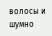волосы и шумно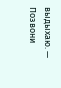выдыхаю. — Позвони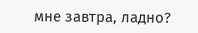мне завтра, ладно?